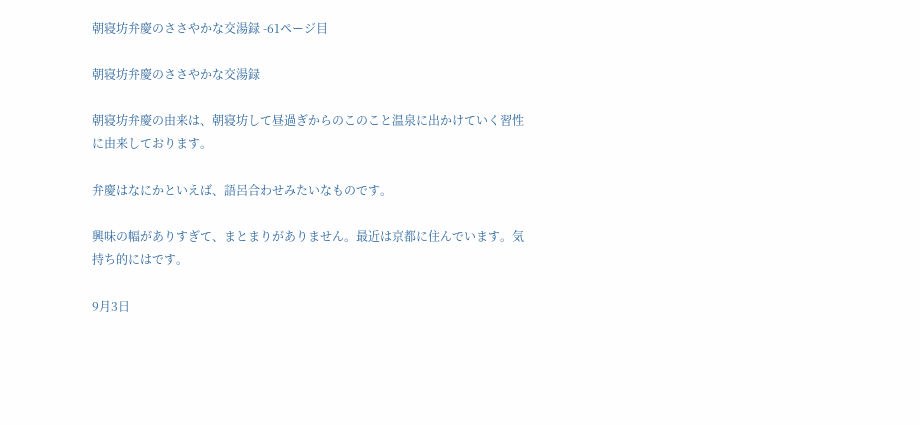朝寝坊弁慶のささやかな交湯録 -61ページ目

朝寝坊弁慶のささやかな交湯録

朝寝坊弁慶の由来は、朝寝坊して昼過ぎからのこのこと温泉に出かけていく習性に由来しております。

弁慶はなにかといえば、語呂合わせみたいなものです。

興味の幅がありすぎて、まとまりがありません。最近は京都に住んでいます。気持ち的にはです。

9月3日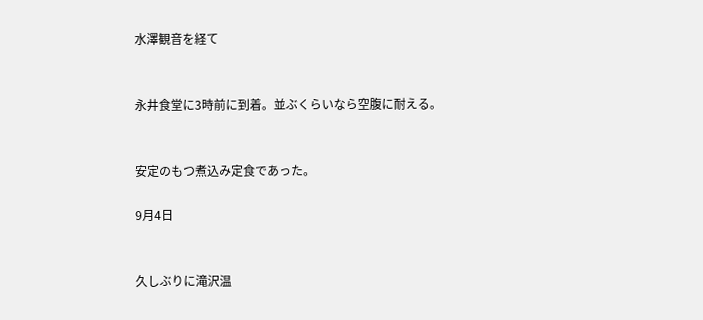水澤観音を経て


永井食堂に3時前に到着。並ぶくらいなら空腹に耐える。


安定のもつ煮込み定食であった。

9月4日


久しぶりに滝沢温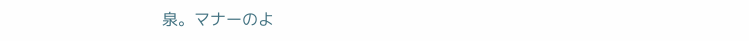泉。マナーのよ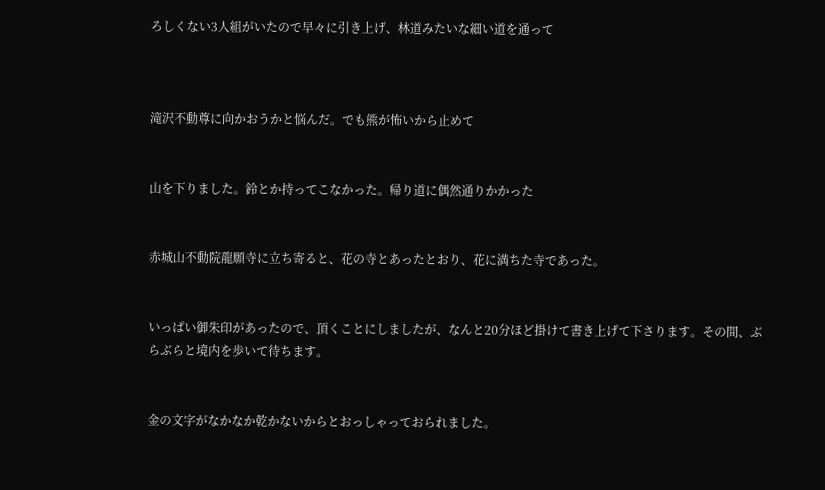ろしくない3人組がいたので早々に引き上げ、林道みたいな細い道を通って



滝沢不動尊に向かおうかと悩んだ。でも熊が怖いから止めて


山を下りました。鈴とか持ってこなかった。帰り道に偶然通りかかった


赤城山不動院龍願寺に立ち寄ると、花の寺とあったとおり、花に満ちた寺であった。


いっぱい御朱印があったので、頂くことにしましたが、なんと20分ほど掛けて書き上げて下さります。その間、ぶらぶらと境内を歩いて待ちます。


金の文字がなかなか乾かないからとおっしゃっておられました。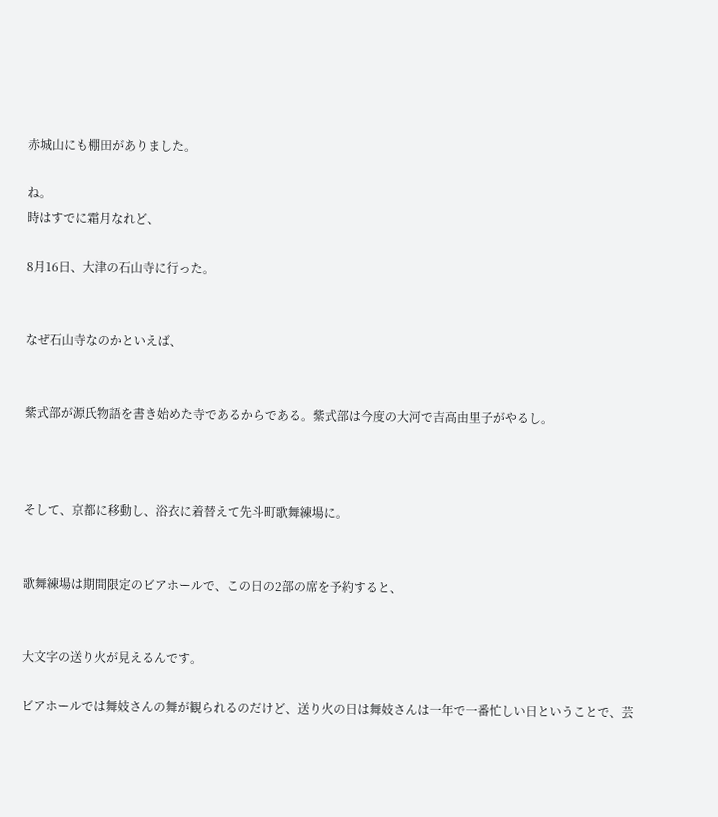赤城山にも棚田がありました。

ね。
時はすでに霜月なれど、

8月16日、大津の石山寺に行った。


なぜ石山寺なのかといえば、


紫式部が源氏物語を書き始めた寺であるからである。紫式部は今度の大河で吉高由里子がやるし。



そして、京都に移動し、浴衣に着替えて先斗町歌舞練場に。


歌舞練場は期間限定のビアホールで、この日の2部の席を予約すると、


大文字の送り火が見えるんです。

ビアホールでは舞妓さんの舞が観られるのだけど、送り火の日は舞妓さんは一年で一番忙しい日ということで、芸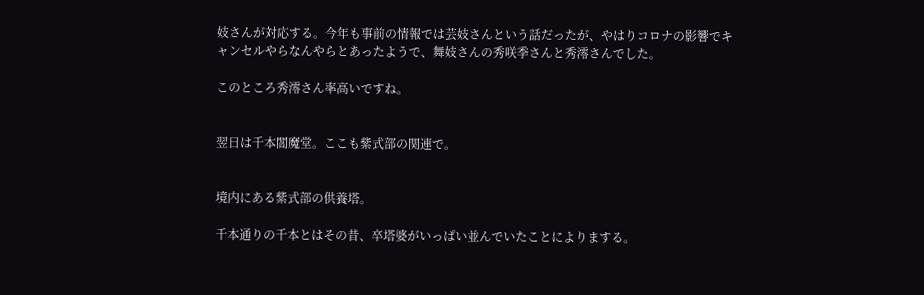妓さんが対応する。今年も事前の情報では芸妓さんという話だったが、やはりコロナの影響でキャンセルやらなんやらとあったようで、舞妓さんの秀咲季さんと秀澪さんでした。

このところ秀澪さん率高いですね。


翌日は千本閻魔堂。ここも紫式部の関連で。


境内にある紫式部の供養塔。

千本通りの千本とはその昔、卒塔婆がいっぱい並んでいたことによりまする。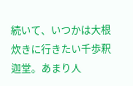続いて、いつかは大根炊きに行きたい千歩釈迦堂。あまり人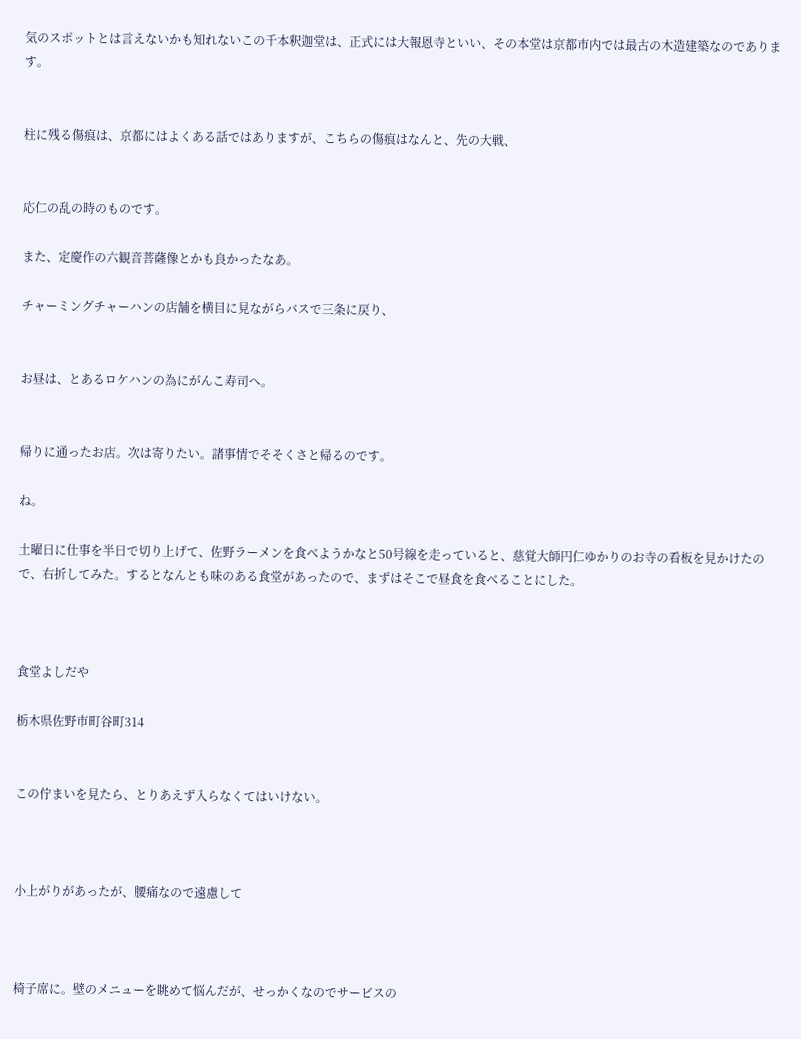気のスポットとは言えないかも知れないこの千本釈迦堂は、正式には大報恩寺といい、その本堂は京都市内では最古の木造建築なのであります。


柱に残る傷痕は、京都にはよくある話ではありますが、こちらの傷痕はなんと、先の大戦、


応仁の乱の時のものです。

また、定慶作の六観音菩薩像とかも良かったなあ。

チャーミングチャーハンの店舗を横目に見ながらバスで三条に戻り、


お昼は、とあるロケハンの為にがんこ寿司へ。


帰りに通ったお店。次は寄りたい。諸事情でそそくさと帰るのです。

ね。

土曜日に仕事を半日で切り上げて、佐野ラーメンを食べようかなと50号線を走っていると、慈覚大師円仁ゆかりのお寺の看板を見かけたので、右折してみた。するとなんとも味のある食堂があったので、まずはそこで昼食を食べることにした。



食堂よしだや

栃木県佐野市町谷町314


この佇まいを見たら、とりあえず入らなくてはいけない。



小上がりがあったが、腰痛なので遠慮して



椅子席に。壁のメニューを眺めて悩んだが、せっかくなのでサービスの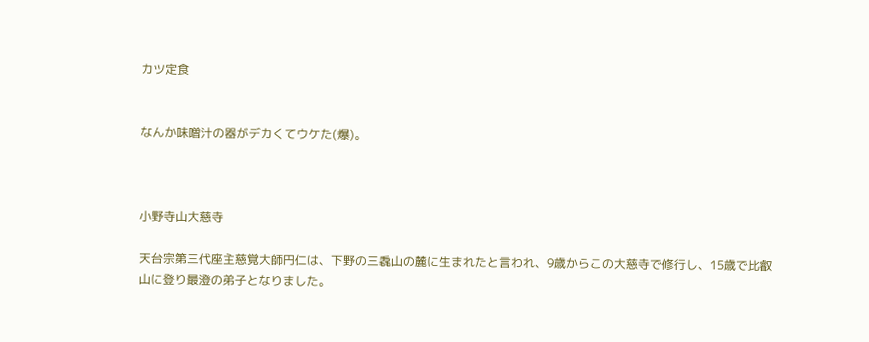カツ定食


なんか味噌汁の器がデカくてウケた(爆)。



小野寺山大慈寺

天台宗第三代座主慈覚大師円仁は、下野の三毳山の麓に生まれたと言われ、9歳からこの大慈寺で修行し、15歳で比叡山に登り最澄の弟子となりました。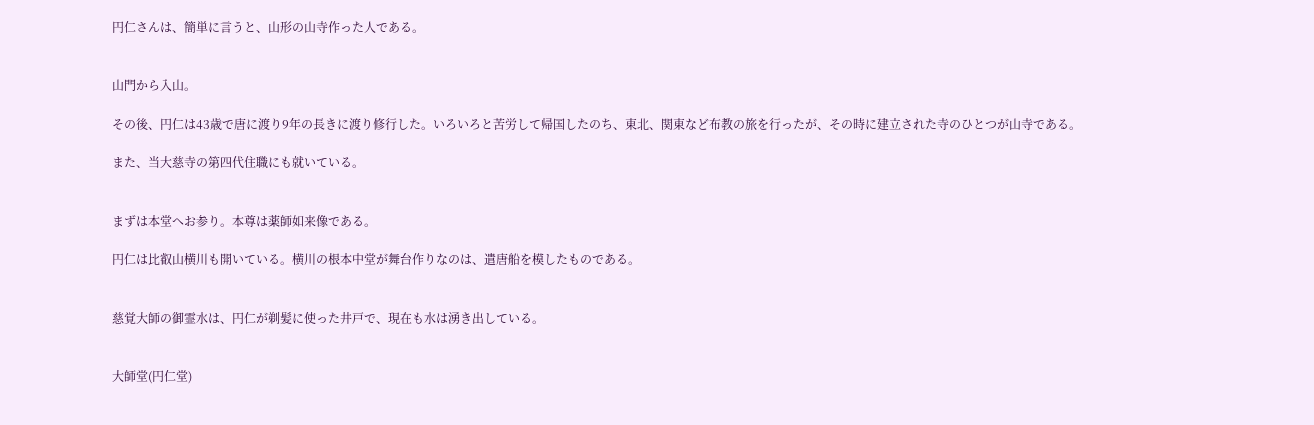円仁さんは、簡単に言うと、山形の山寺作った人である。


山門から入山。

その後、円仁は43歳で唐に渡り9年の長きに渡り修行した。いろいろと苦労して帰国したのち、東北、関東など布教の旅を行ったが、その時に建立された寺のひとつが山寺である。

また、当大慈寺の第四代住職にも就いている。


まずは本堂へお参り。本尊は薬師如来像である。

円仁は比叡山横川も開いている。横川の根本中堂が舞台作りなのは、遣唐船を模したものである。


慈覚大師の御霊水は、円仁が剃髪に使った井戸で、現在も水は湧き出している。


大師堂(円仁堂)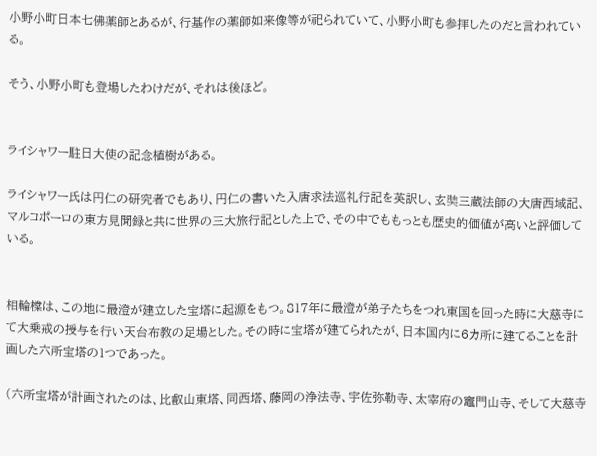小野小町日本七佛薬師とあるが、行基作の薬師如来像等が祀られていて、小野小町も参拝したのだと言われている。

そう、小野小町も登場したわけだが、それは後ほど。


ライシャワー駐日大使の記念植樹がある。

ライシャワー氏は円仁の研究者でもあり、円仁の書いた入唐求法巡礼行記を英訳し、玄奘三蔵法師の大唐西域記、マルコポーロの東方見聞録と共に世界の三大旅行記とした上で、その中でももっとも歴史的価値が高いと評価している。


相輪橖は、この地に最澄が建立した宝塔に起源をもつ。817年に最澄が弟子たちをつれ東国を回った時に大慈寺にて大乗戒の授与を行い天台布教の足場とした。その時に宝塔が建てられたが、日本国内に6カ所に建てることを計画した六所宝塔の1つであった。

(六所宝塔が計画されたのは、比叡山東塔、同西塔、藤岡の浄法寺、宇佐弥勒寺、太宰府の竈門山寺、そして大慈寺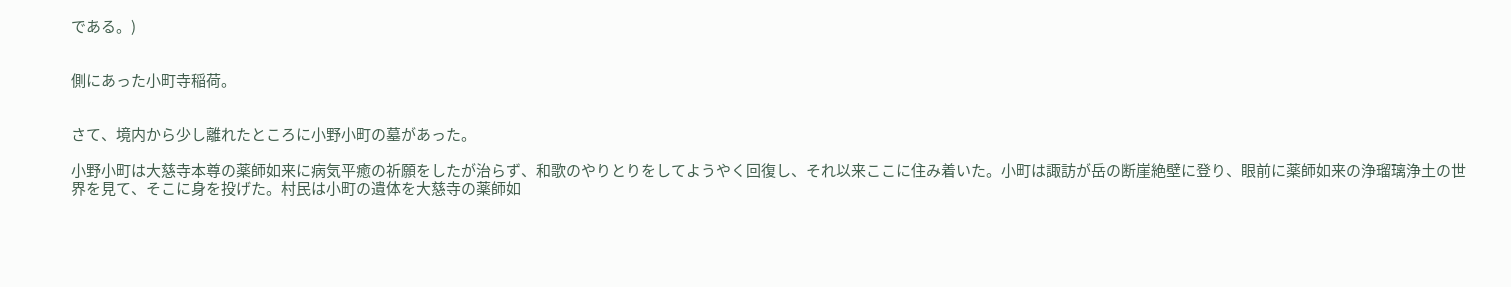である。)


側にあった小町寺稲荷。


さて、境内から少し離れたところに小野小町の墓があった。

小野小町は大慈寺本尊の薬師如来に病気平癒の祈願をしたが治らず、和歌のやりとりをしてようやく回復し、それ以来ここに住み着いた。小町は諏訪が岳の断崖絶壁に登り、眼前に薬師如来の浄瑠璃浄土の世界を見て、そこに身を投げた。村民は小町の遺体を大慈寺の薬師如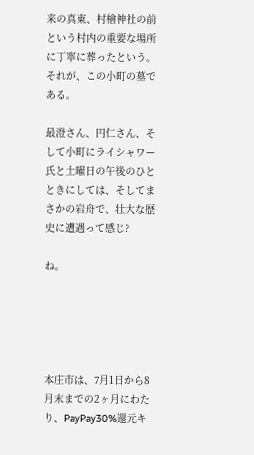来の真東、村檜神社の前という村内の重要な場所に丁寧に葬ったという。それが、この小町の墓である。

最澄さん、円仁さん、そして小町にライシャワー氏と土曜日の午後のひとときにしては、そしてまさかの岩舟で、壮大な歴史に遭遇って感じ?

ね。





本庄市は、7月1日から8月末までの2ヶ月にわたり、PayPay30%還元キ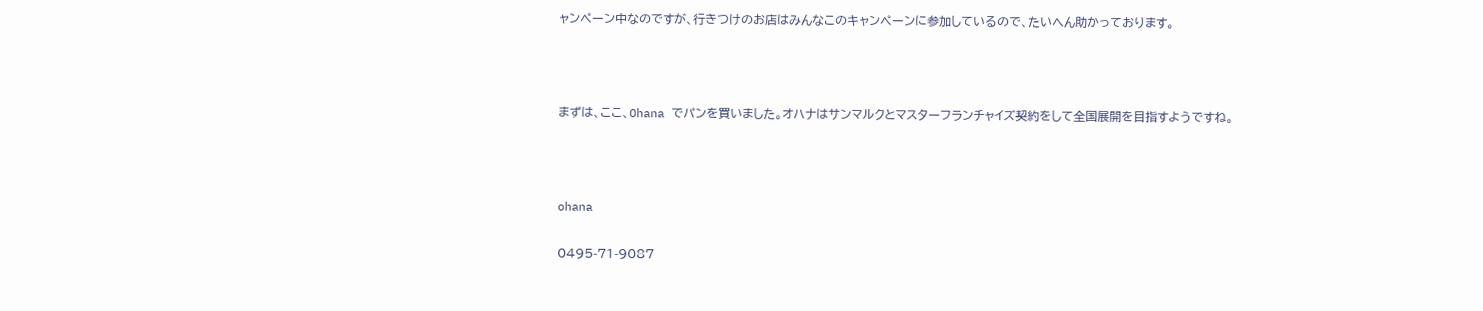ャンペーン中なのですが、行きつけのお店はみんなこのキャンペーンに参加しているので、たいへん助かっております。



まずは、ここ、Ohana でパンを買いました。オハナはサンマルクとマスターフランチャイズ契約をして全国展開を目指すようですね。



ohana

0495-71-9087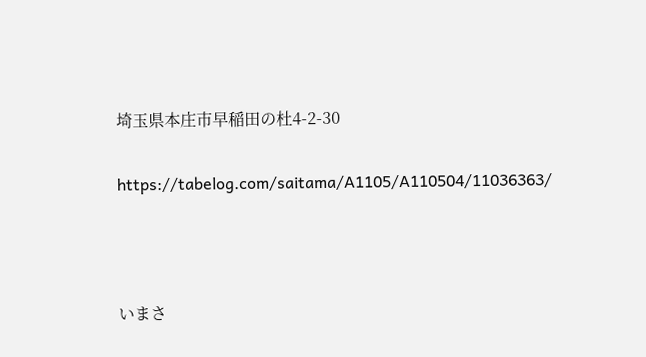埼玉県本庄市早稲田の杜4-2-30

https://tabelog.com/saitama/A1105/A110504/11036363/



いまさ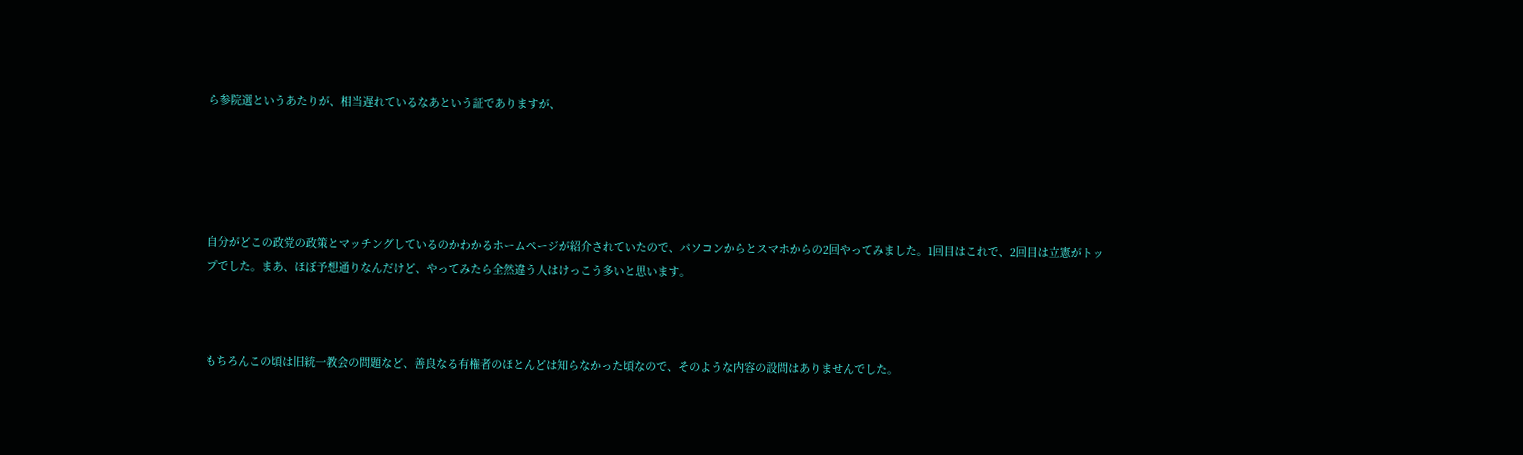ら参院選というあたりが、相当遅れているなあという証でありますが、





自分がどこの政党の政策とマッチングしているのかわかるホームページが紹介されていたので、パソコンからとスマホからの2回やってみました。1回目はこれで、2回目は立憲がトップでした。まあ、ほぼ予想通りなんだけど、やってみたら全然違う人はけっこう多いと思います。



もちろんこの頃は旧統一教会の問題など、善良なる有権者のほとんどは知らなかった頃なので、そのような内容の設問はありませんでした。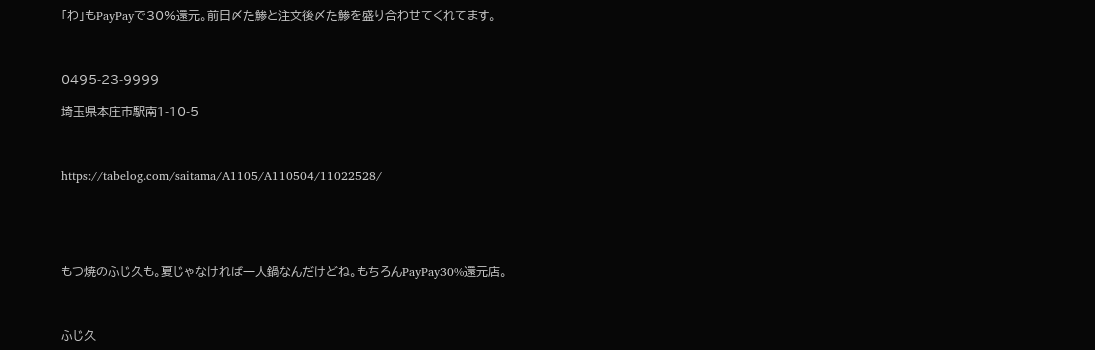「わ」もPayPayで30%還元。前日〆た鯵と注文後〆た鯵を盛り合わせてくれてます。



0495-23-9999

埼玉県本庄市駅南1-10-5



https://tabelog.com/saitama/A1105/A110504/11022528/





もつ焼のふじ久も。夏じゃなければ一人鍋なんだけどね。もちろんPayPay30%還元店。



ふじ久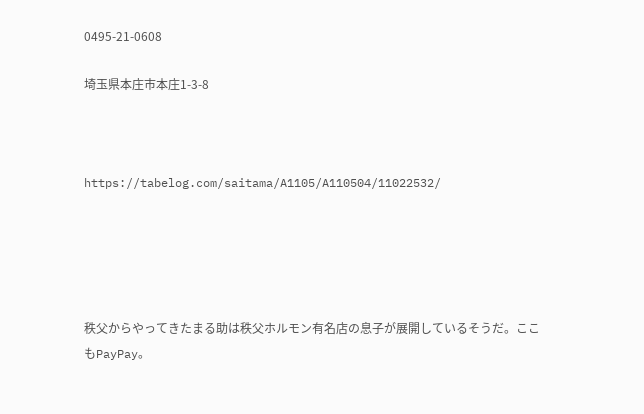0495-21-0608

埼玉県本庄市本庄1-3-8



https://tabelog.com/saitama/A1105/A110504/11022532/





秩父からやってきたまる助は秩父ホルモン有名店の息子が展開しているそうだ。ここもPayPay。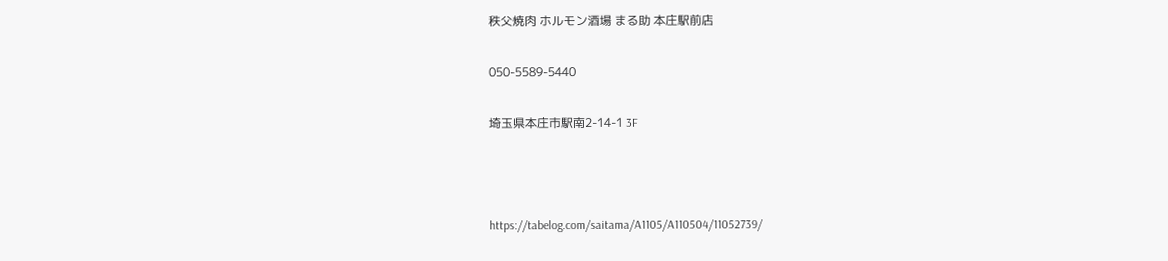秩父焼肉 ホルモン酒場 まる助 本庄駅前店

050-5589-5440

埼玉県本庄市駅南2-14-1 3F



https://tabelog.com/saitama/A1105/A110504/11052739/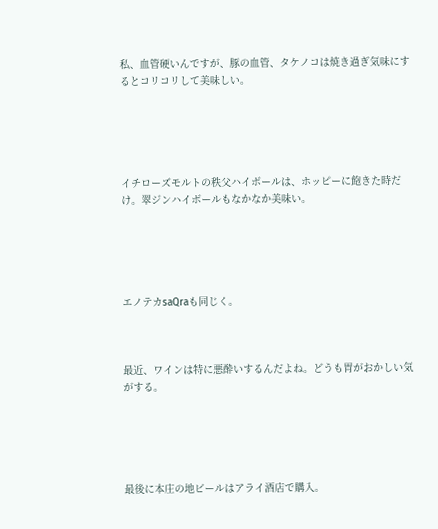私、血管硬いんですが、豚の血管、タケノコは焼き過ぎ気味にするとコリコリして美味しい。





イチローズモルトの秩父ハイボールは、ホッピーに飽きた時だけ。翠ジンハイボールもなかなか美味い。





エノテカsaQraも同じく。



最近、ワインは特に悪酔いするんだよね。どうも胃がおかしい気がする。





最後に本庄の地ビールはアライ酒店で購入。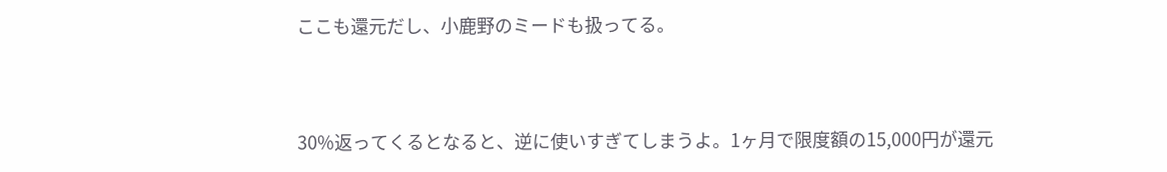ここも還元だし、小鹿野のミードも扱ってる。



30%返ってくるとなると、逆に使いすぎてしまうよ。1ヶ月で限度額の15,000円が還元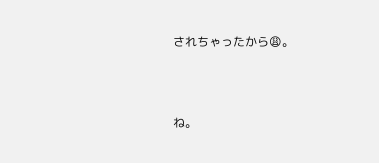されちゃったから😩。



ね。